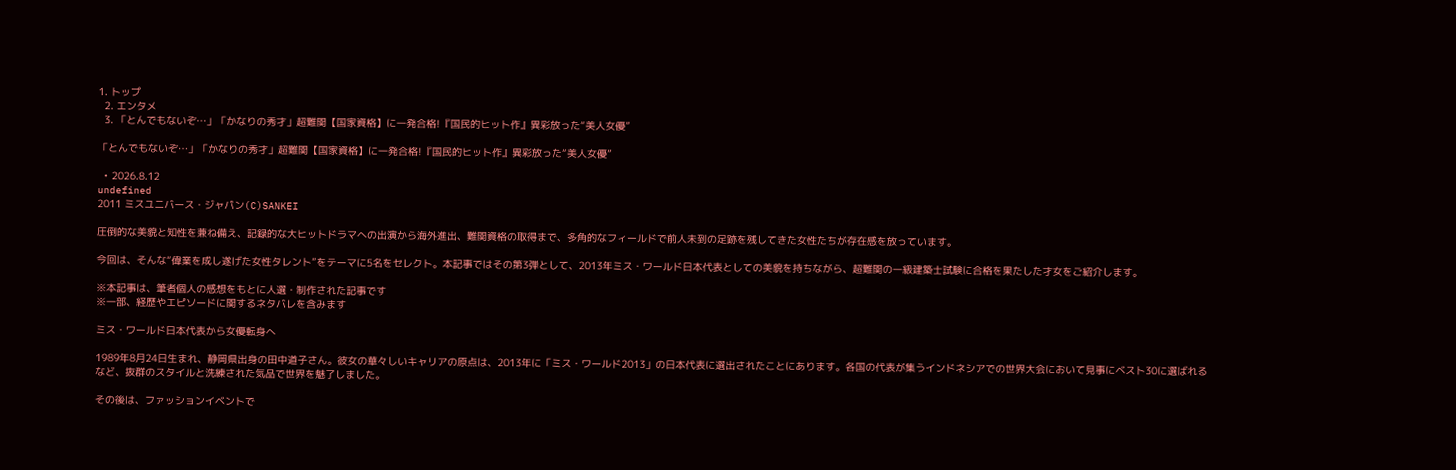1. トップ
  2. エンタメ
  3. 「とんでもないぞ…」「かなりの秀才」超難関【国家資格】に一発合格!『国民的ヒット作』異彩放った“美人女優”

「とんでもないぞ…」「かなりの秀才」超難関【国家資格】に一発合格!『国民的ヒット作』異彩放った“美人女優”

  • 2026.8.12
undefined
2011 ミスユニバース・ジャパン(C)SANKEI

圧倒的な美貌と知性を兼ね備え、記録的な大ヒットドラマへの出演から海外進出、難関資格の取得まで、多角的なフィールドで前人未到の足跡を残してきた女性たちが存在感を放っています。

今回は、そんな“偉業を成し遂げた女性タレント”をテーマに5名をセレクト。本記事ではその第3弾として、2013年ミス・ワールド日本代表としての美貌を持ちながら、超難関の一級建築士試験に合格を果たした才女をご紹介します。

※本記事は、筆者個人の感想をもとに人選・制作された記事です
※一部、経歴やエピソードに関するネタバレを含みます

ミス・ワールド日本代表から女優転身へ

1989年8月24日生まれ、静岡県出身の田中道子さん。彼女の華々しいキャリアの原点は、2013年に「ミス・ワールド2013」の日本代表に選出されたことにあります。各国の代表が集うインドネシアでの世界大会において見事にベスト30に選ばれるなど、抜群のスタイルと洗練された気品で世界を魅了しました。

その後は、ファッションイベントで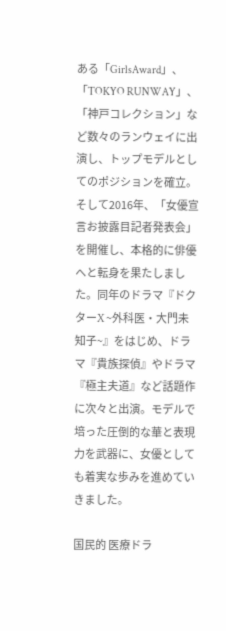ある「GirlsAward」、「TOKYO RUNWAY」、「神戸コレクション」など数々のランウェイに出演し、トップモデルとしてのポジションを確立。そして2016年、「女優宣言お披露目記者発表会」を開催し、本格的に俳優へと転身を果たしました。同年のドラマ『ドクターX ~外科医・大門未知子~』をはじめ、ドラマ『貴族探偵』やドラマ『極主夫道』など話題作に次々と出演。モデルで培った圧倒的な華と表現力を武器に、女優としても着実な歩みを進めていきました。

国民的 医療ドラ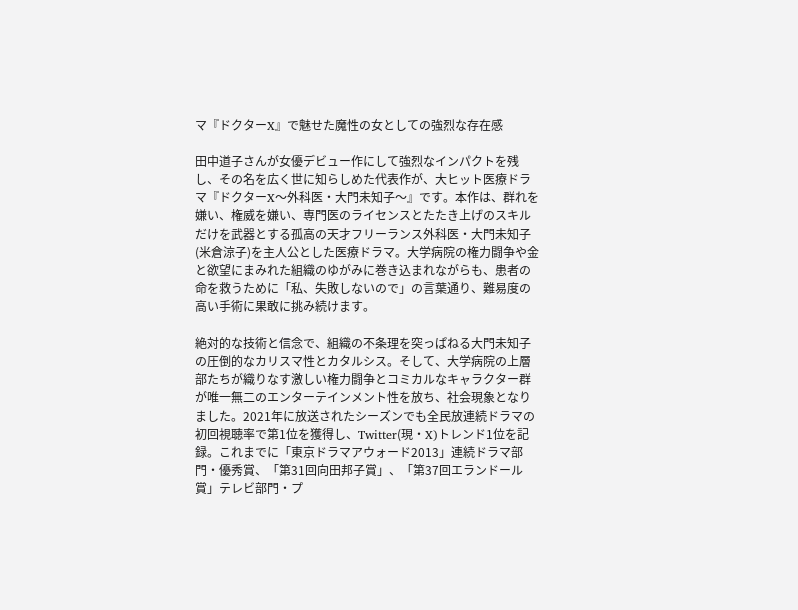マ『ドクターX』で魅せた魔性の女としての強烈な存在感

田中道子さんが女優デビュー作にして強烈なインパクトを残し、その名を広く世に知らしめた代表作が、大ヒット医療ドラマ『ドクターX〜外科医・大門未知子〜』です。本作は、群れを嫌い、権威を嫌い、専門医のライセンスとたたき上げのスキルだけを武器とする孤高の天才フリーランス外科医・大門未知子(米倉涼子)を主人公とした医療ドラマ。大学病院の権力闘争や金と欲望にまみれた組織のゆがみに巻き込まれながらも、患者の命を救うために「私、失敗しないので」の言葉通り、難易度の高い手術に果敢に挑み続けます。

絶対的な技術と信念で、組織の不条理を突っぱねる大門未知子の圧倒的なカリスマ性とカタルシス。そして、大学病院の上層部たちが織りなす激しい権力闘争とコミカルなキャラクター群が唯一無二のエンターテインメント性を放ち、社会現象となりました。2021年に放送されたシーズンでも全民放連続ドラマの初回視聴率で第1位を獲得し、Twitter(現・X)トレンド1位を記録。これまでに「東京ドラマアウォード2013」連続ドラマ部門・優秀賞、「第31回向田邦子賞」、「第37回エランドール賞」テレビ部門・プ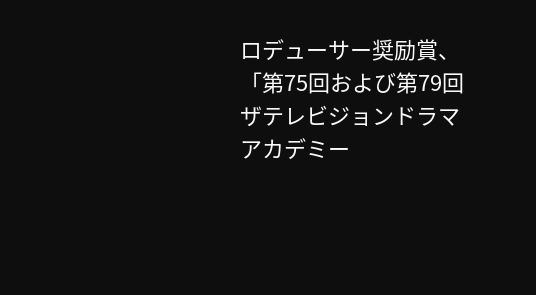ロデューサー奨励賞、「第75回および第79回ザテレビジョンドラマアカデミー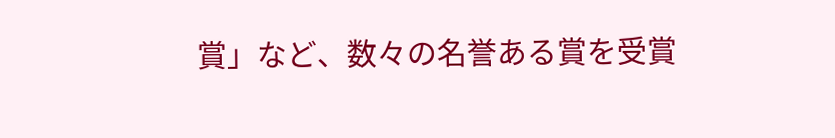賞」など、数々の名誉ある賞を受賞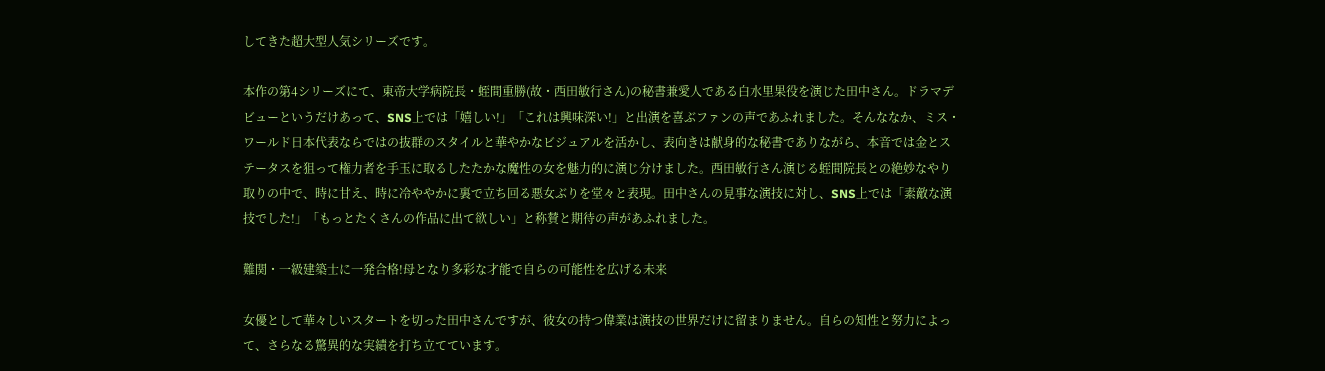してきた超大型人気シリーズです。

本作の第4シリーズにて、東帝大学病院長・蛭間重勝(故・西田敏行さん)の秘書兼愛人である白水里果役を演じた田中さん。ドラマデビューというだけあって、SNS上では「嬉しい!」「これは興味深い!」と出演を喜ぶファンの声であふれました。そんななか、ミス・ワールド日本代表ならではの抜群のスタイルと華やかなビジュアルを活かし、表向きは献身的な秘書でありながら、本音では金とステータスを狙って権力者を手玉に取るしたたかな魔性の女を魅力的に演じ分けました。西田敏行さん演じる蛭間院長との絶妙なやり取りの中で、時に甘え、時に冷ややかに裏で立ち回る悪女ぶりを堂々と表現。田中さんの見事な演技に対し、SNS上では「素敵な演技でした!」「もっとたくさんの作品に出て欲しい」と称賛と期待の声があふれました。

難関・一級建築士に一発合格!母となり多彩な才能で自らの可能性を広げる未来

女優として華々しいスタートを切った田中さんですが、彼女の持つ偉業は演技の世界だけに留まりません。自らの知性と努力によって、さらなる驚異的な実績を打ち立てています。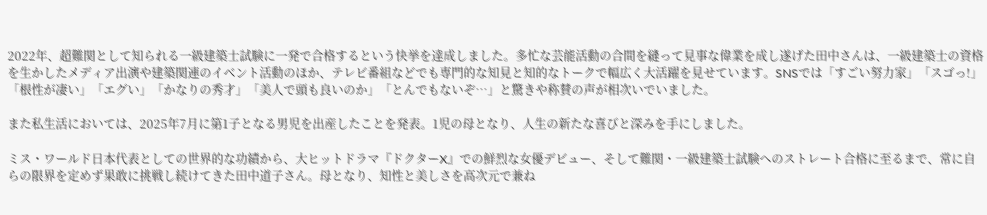2022年、超難関として知られる一級建築士試験に一発で合格するという快挙を達成しました。多忙な芸能活動の合間を縫って見事な偉業を成し遂げた田中さんは、一級建築士の資格を生かしたメディア出演や建築関連のイベント活動のほか、テレビ番組などでも専門的な知見と知的なトークで幅広く大活躍を見せています。SNSでは「すごい努力家」「スゴっ!」「根性が凄い」「エグい」「かなりの秀才」「美人で頭も良いのか」「とんでもないぞ…」と驚きや称賛の声が相次いでいました。

また私生活においては、2025年7月に第1子となる男児を出産したことを発表。1児の母となり、人生の新たな喜びと深みを手にしました。

ミス・ワールド日本代表としての世界的な功績から、大ヒットドラマ『ドクターX』での鮮烈な女優デビュー、そして難関・一級建築士試験へのストレート合格に至るまで、常に自らの限界を定めず果敢に挑戦し続けてきた田中道子さん。母となり、知性と美しさを高次元で兼ね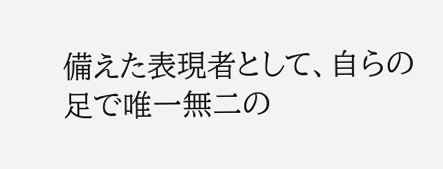備えた表現者として、自らの足で唯一無二の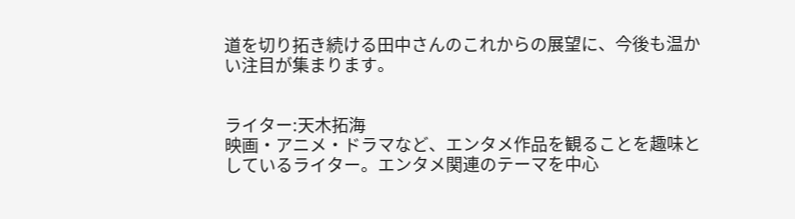道を切り拓き続ける田中さんのこれからの展望に、今後も温かい注目が集まります。


ライター:天木拓海
映画・アニメ・ドラマなど、エンタメ作品を観ることを趣味としているライター。エンタメ関連のテーマを中心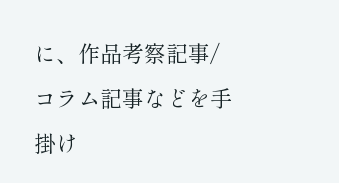に、作品考察記事/コラム記事などを手掛け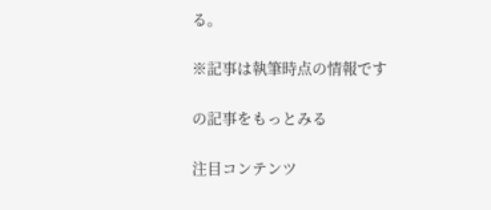る。

※記事は執筆時点の情報です

の記事をもっとみる

注目コンテンツ